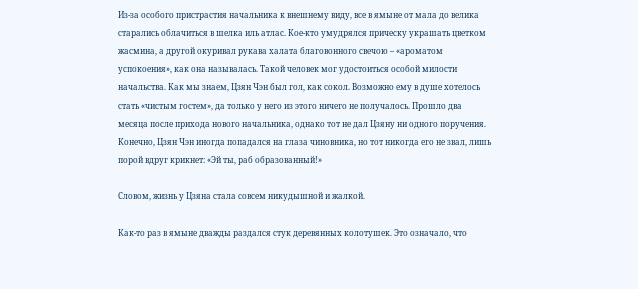Из-за особого пристрастия начальника к внешнему виду, все в ямыне от мала до велика старались облачиться в шелка иль атлас. Кое-кто умудрялся прическу украшать цветком жасмина, а другой окуривал рукава халата благовонного свечою – «ароматом успокоения», как она называлась. Такой человек мог удостоиться особой милости начальства. Как мы знаем, Цзян Чэн был гол, как сокол. Возможно ему в душе хотелось стать «чистым гостем», да только у него из этого ничего не получалось. Прошло два месяца после прихода нового начальника, однако тот не дал Цзяну ни одного поручения. Конечно, Цзян Чэн иногда попадался на глаза чиновника, но тот никогда его не звал, лишь порой вдруг крикнет: «Эй ты, раб образованный!»

Словом, жизнь у Цзяна стала совсем никудышной и жалкой.

Как-то раз в ямыне дважды раздался стук деревянных колотушек. Это означало, что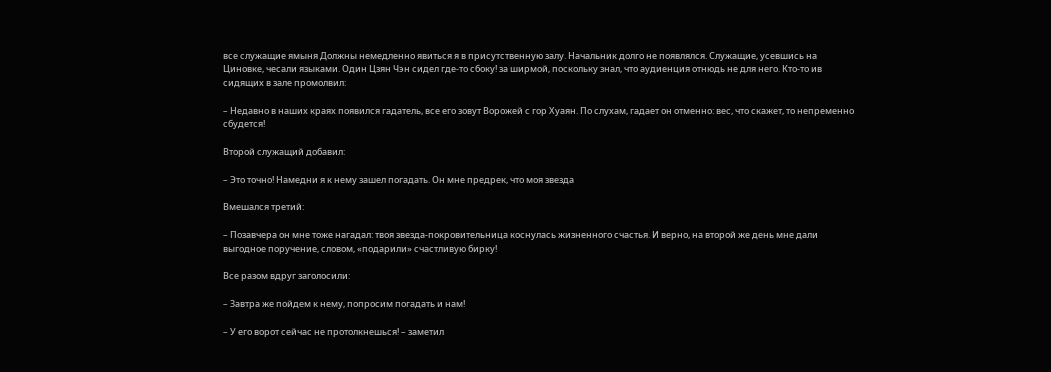все служащие ямыня Должны немедленно явиться я в присутственную залу. Начальник долго не появлялся. Служащие, усевшись на Циновке, чесали языками. Один Цзян Чэн сидел где-то сбоку! за ширмой, поскольку знал, что аудиенция отнюдь не для него. Кто-то ив сидящих в зале промолвил:

– Недавно в наших краях появился гадатель, все его зовут Ворожей с гор Хуаян. По слухам, гадает он отменно: вес, что скажет, то непременно сбудется!

Второй служащий добавил:

– Это точно! Намедни я к нему зашел погадать. Он мне предрек, что моя звезда

Вмешался третий:

– Позавчера он мне тоже нагадал: твоя звезда-покровительница коснулась жизненного счастья. И верно, на второй же день мне дали выгодное поручение, словом, «подарили» счастливую бирку!

Все разом вдруг заголосили:

– Завтра же пойдем к нему, попросим погадать и нам!

– У его ворот сейчас не протолкнешься! – заметил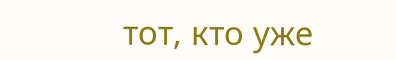тот, кто уже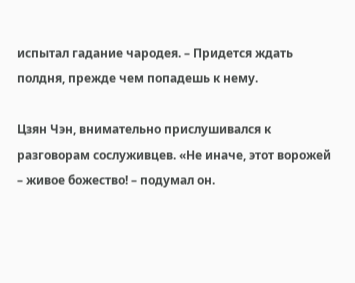испытал гадание чародея. – Придется ждать полдня, прежде чем попадешь к нему.

Цзян Чэн, внимательно прислушивался к разговорам сослуживцев. «Не иначе, этот ворожей – живое божество! – подумал он.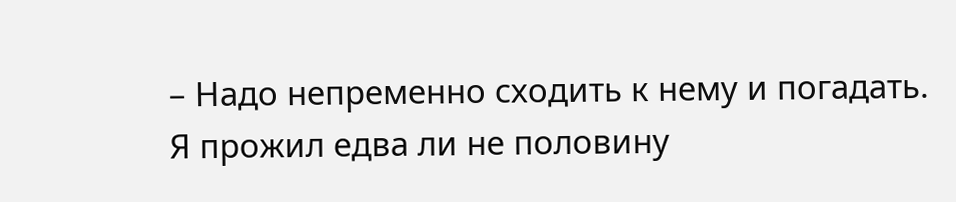– Надо непременно сходить к нему и погадать. Я прожил едва ли не половину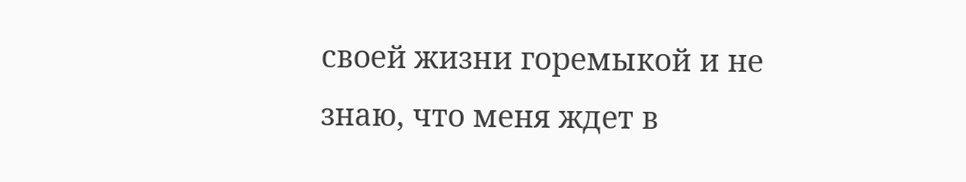своей жизни горемыкой и не знаю, что меня ждет в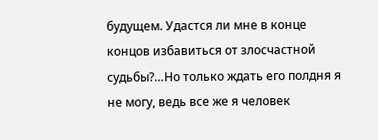будущем. Удастся ли мне в конце концов избавиться от злосчастной судьбы?…Но только ждать его полдня я не могу, ведь все же я человек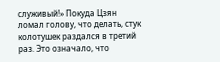служивый!» Покуда Цзян ломал голову, что делать, стук колотушек раздался в третий раз. Это означало, что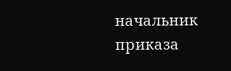начальник приказа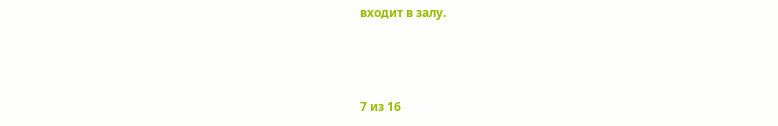входит в залу.



7 из 16